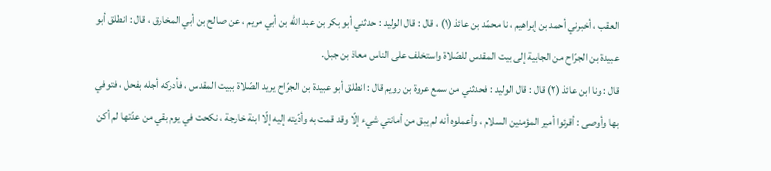العقب ، أخبرني أحمد بن إبراهيم ، نا محمّد بن عائذ (١) ، قال : قال الوليد : حدثني أبو بكر بن عبد الله بن أبي مريم ، عن صالح بن أبي المخارق ، قال : انطلق أبو عبيدة بن الجرّاح من الجابية إلى بيت المقدس للصّلاة واستخلف على الناس معاذ بن جبل.
قال : ونا ابن عائذ (٢) قال : قال الوليد : فحدثني من سمع عروة بن رويم قال : انطلق أبو عبيدة بن الجرّاح يريد الصّلاة ببيت المقدس ، فأدركه أجله بفحل ، فتوفي بها وأوصى : أقرئوا أمير المؤمنين السلام ، وأعملوه أنه لم يبق من أمانتي شيء إلّا وقد قمت به وأدّيته إليه إلّا ابنة خارجة ، نكحت في يوم بقي من عدّتها لم أكن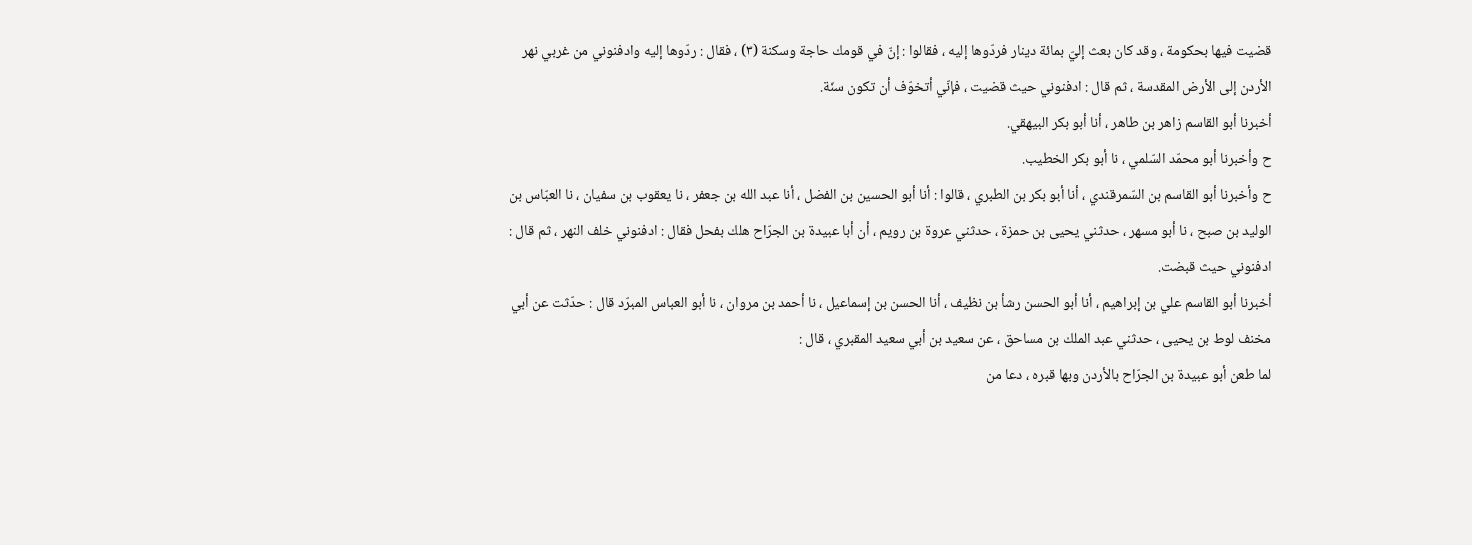قضيت فيها بحكومة ، وقد كان بعث إليّ بمائة دينار فردّوها إليه ، فقالوا : إنّ في قومك حاجة وسكنة (٣) ، فقال : ردّوها إليه وادفنوني من غربي نهر الأردن إلى الأرض المقدسة ، ثم قال : ادفنوني حيث قضيت ، فإنّي أتخوّف أن تكون سنّة.
أخبرنا أبو القاسم زاهر بن طاهر ، أنا أبو بكر البيهقي.
ح وأخبرنا أبو محمّد السّلمي ، نا أبو بكر الخطيب.
ح وأخبرنا أبو القاسم بن السّمرقندي ، أنا أبو بكر بن الطبري ، قالوا : أنا أبو الحسين بن الفضل ، أنا عبد الله بن جعفر ، نا يعقوب بن سفيان ، نا العبّاس بن الوليد بن صبح ، نا أبو مسهر ، حدثني يحيى بن حمزة ، حدثني عروة بن رويم ، أن أبا عبيدة بن الجرّاح هلك بفحل فقال : ادفنوني خلف النهر ، ثم قال : ادفنوني حيث قبضت.
أخبرنا أبو القاسم علي بن إبراهيم ، أنا أبو الحسن رشأ بن نظيف ، أنا الحسن بن إسماعيل ، نا أحمد بن مروان ، نا أبو العباس المبرّد قال : حدّثت عن أبي مخنف لوط بن يحيى ، حدثني عبد الملك بن مساحق ، عن سعيد بن أبي سعيد المقبري ، قال :
لما طعن أبو عبيدة بن الجرّاح بالأردن وبها قبره ، دعا من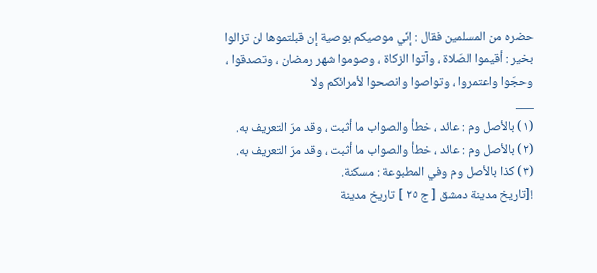حضره من المسلمين فقال : إنّي موصيكم بوصية إن قبلتموها لن تزالوا بخير : أقيموا الصّلاة ، وآتوا الزكاة ، وصوموا شهر رمضان ، وتصدقوا ، وحجّوا واعتمروا ، وتواصوا وانصحوا لأمرائكم ولا
___
(١) بالأصل وم : عائد ، خطأ والصواب ما أثبت ، وقد مرّ التعريف به.
(٢) بالأصل وم : عائد ، خطأ والصواب ما أثبت ، وقد مرّ التعريف به.
(٣) كذا بالأصل وم وفي المطبوعة : مسكنة.
![تاريخ مدينة دمشق [ ج ٢٥ ] تاريخ مدينة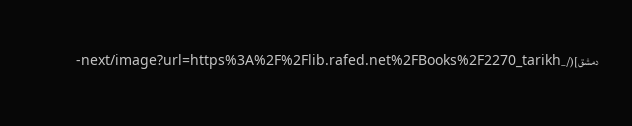دمشق](/_next/image?url=https%3A%2F%2Flib.rafed.net%2FBooks%2F2270_tarikh-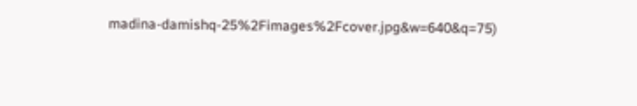madina-damishq-25%2Fimages%2Fcover.jpg&w=640&q=75)